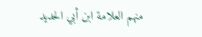منهم العلامة ابن أبي الحديد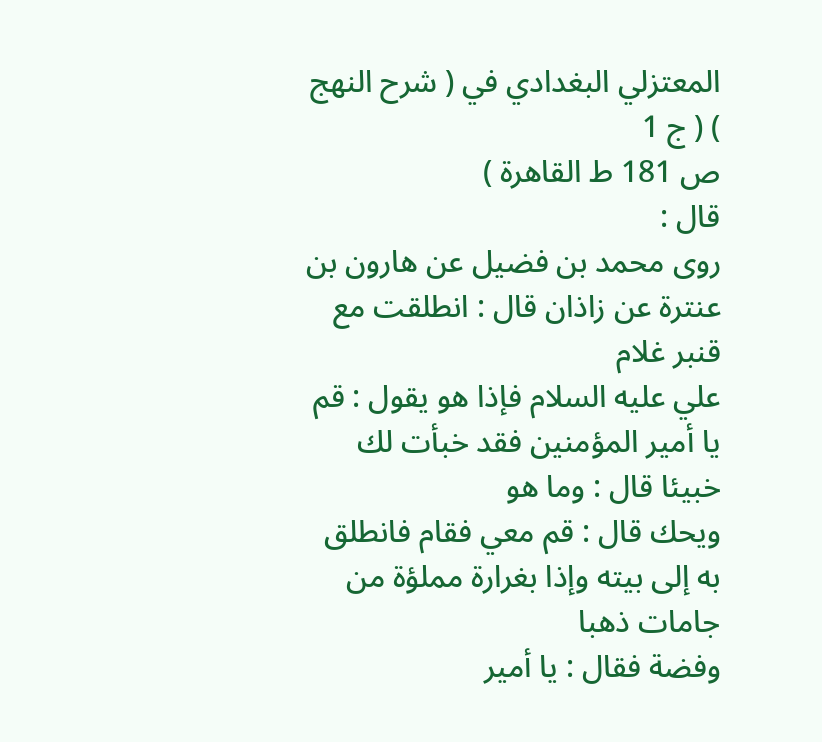المعتزلي البغدادي في ( شرح النهج ) ( ج 1
ص 181 ط القاهرة )
قال :
روى محمد بن فضيل عن هارون بن عنترة عن زاذان قال : انطلقت مع قنبر غلام
علي عليه السلام فإذا هو يقول : قم يا أمير المؤمنين فقد خبأت لك خبيئا قال : وما هو
ويحك قال : قم معي فقام فانطلق به إلى بيته وإذا بغرارة مملؤة من جامات ذهبا
وفضة فقال : يا أمير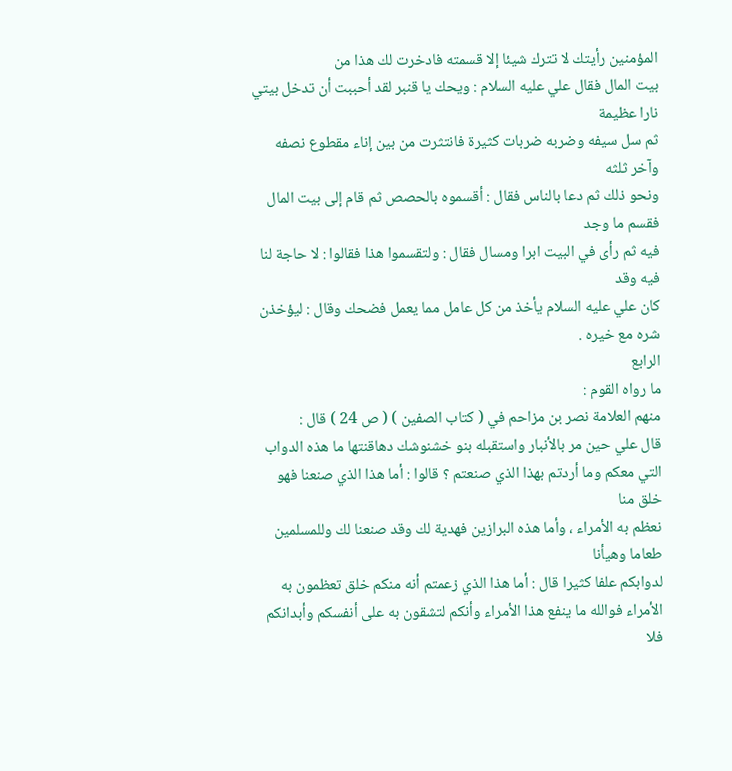المؤمنين رأيتك لا تترك شيئا إلا قسمته فادخرت لك هذا من
بيت المال فقال علي عليه السلام : ويحك يا قنبر لقد أحببت أن تدخل بيتي نارا عظيمة
ثم سل سيفه وضربه ضربات كثيرة فانتثرت من بين إناء مقطوع نصفه وآخر ثلثه
ونحو ذلك ثم دعا بالناس فقال : أقسموه بالحصص ثم قام إلى بيت المال فقسم ما وجد
فيه ثم رأى في البيت ابرا ومسال فقال : ولتقسموا هذا فقالوا : لا حاجة لنا فيه وقد
كان علي عليه السلام يأخذ من كل عامل مما يعمل فضحك وقال : ليؤخذن شره مع خيره .
الرابع
ما رواه القوم :
منهم العلامة نصر بن مزاحم في ( كتاب الصفين ) ( ص 24 ) قال :
قال علي حين مر بالأنبار واستقبله بنو خشنوشك دهاقنتها ما هذه الدواب
التي معكم وما أردتم بهذا الذي صنعتم ؟ قالوا : أما هذا الذي صنعنا فهو خلق منا
نعظم به الأمراء ، وأما هذه البرازين فهدية لك وقد صنعنا لك وللمسلمين طعاما وهيأنا
لدوابكم علفا كثيرا قال : أما هذا الذي زعمتم أنه منكم خلق تعظمون به
الأمراء فوالله ما ينفع هذا الأمراء وأنكم لتشقون به على أنفسكم وأبدانكم
فلا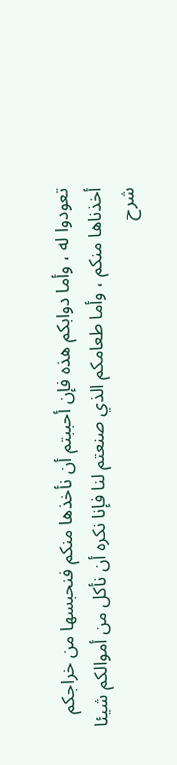تعودوا له ، وأما دوابكم هذه فإن أحببتم أن نأخذها منكم فنحبسها من خراجكم
أخذناها منكم ، وأما طعامكم الذي صنعتم لنا فإنا نكره أن نأكل من أموالكم شيئا
شرح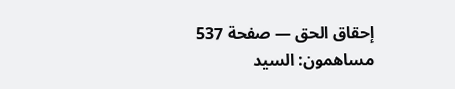إحقاق الحق — صفحة 537
مساهمون: السيد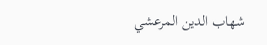شهاب الدين المرعشي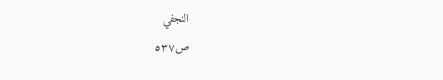النجفي
ص٥٣٧